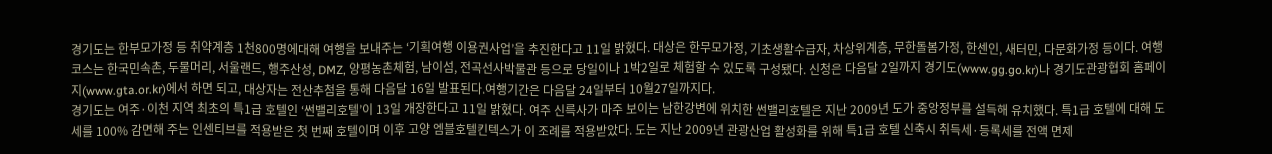경기도는 한부모가정 등 취약계층 1천800명에대해 여행을 보내주는 ‘기획여행 이용권사업’을 추진한다고 11일 밝혔다. 대상은 한무모가정, 기초생활수급자, 차상위계층, 무한돌봄가정, 한센인, 새터민, 다문화가정 등이다. 여행코스는 한국민속촌, 두물머리, 서울랜드, 행주산성, DMZ, 양평농촌체험, 남이섬, 전곡선사박물관 등으로 당일이나 1박2일로 체험할 수 있도록 구성됐다. 신청은 다음달 2일까지 경기도(www.gg.go.kr)나 경기도관광협회 홈페이지(www.gta.or.kr)에서 하면 되고, 대상자는 전산추첨을 통해 다음달 16일 발표된다.여행기간은 다음달 24일부터 10월27일까지다.
경기도는 여주·이천 지역 최초의 특1급 호텔인 ‘썬밸리호텔’이 13일 개장한다고 11일 밝혔다. 여주 신륵사가 마주 보이는 남한강변에 위치한 썬밸리호텔은 지난 2009년 도가 중앙정부를 설득해 유치했다. 특1급 호텔에 대해 도세를 100% 감면해 주는 인센티브를 적용받은 첫 번째 호텔이며 이후 고양 엠블호텔킨텍스가 이 조례를 적용받았다. 도는 지난 2009년 관광산업 활성화를 위해 특1급 호텔 신축시 취득세·등록세를 전액 면제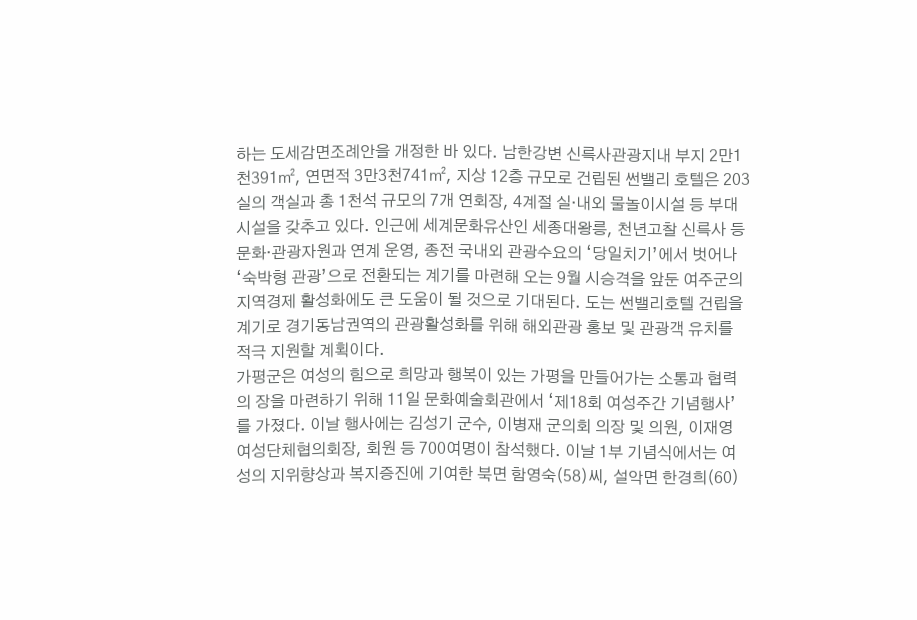하는 도세감면조례안을 개정한 바 있다. 남한강변 신륵사관광지내 부지 2만1천391㎡, 연면적 3만3천741㎡, 지상 12층 규모로 건립된 썬밸리 호텔은 203실의 객실과 총 1천석 규모의 7개 연회장, 4계절 실·내외 물놀이시설 등 부대시설을 갖추고 있다. 인근에 세계문화유산인 세종대왕릉, 천년고찰 신륵사 등 문화·관광자원과 연계 운영, 종전 국내외 관광수요의 ‘당일치기’에서 벗어나 ‘숙박형 관광’으로 전환되는 계기를 마련해 오는 9월 시승격을 앞둔 여주군의 지역경제 활성화에도 큰 도움이 될 것으로 기대된다. 도는 썬밸리호텔 건립을 계기로 경기동남권역의 관광활성화를 위해 해외관광 홍보 및 관광객 유치를 적극 지원할 계획이다.
가평군은 여성의 힘으로 희망과 행복이 있는 가평을 만들어가는 소통과 협력의 장을 마련하기 위해 11일 문화예술회관에서 ‘제18회 여성주간 기념행사’를 가졌다. 이날 행사에는 김성기 군수, 이병재 군의회 의장 및 의원, 이재영 여성단체협의회장, 회원 등 700여명이 참석했다. 이날 1부 기념식에서는 여성의 지위향상과 복지증진에 기여한 북면 함영숙(58)씨, 설악면 한경희(60)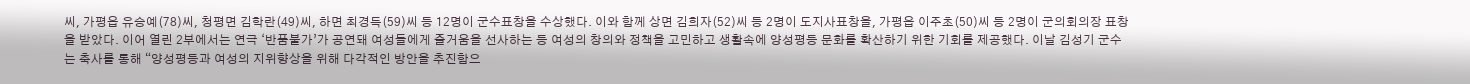씨, 가평읍 유승예(78)씨, 청평면 김학란(49)씨, 하면 최경득(59)씨 등 12명이 군수표창을 수상했다. 이와 함께 상면 김희자(52)씨 등 2명이 도지사표창을, 가평읍 이주초(50)씨 등 2명이 군의회의장 표창을 받았다. 이어 열린 2부에서는 연극 ‘반품불가’가 공연돼 여성들에게 즐거움을 선사하는 등 여성의 창의와 정책을 고민하고 생활속에 양성평등 문화를 확산하기 위한 기회를 제공했다. 이날 김성기 군수는 축사를 통해 “양성평등과 여성의 지위향상을 위해 다각적인 방안을 추진함으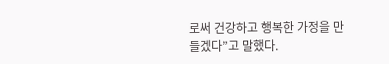로써 건강하고 행복한 가정을 만들겠다”고 말했다.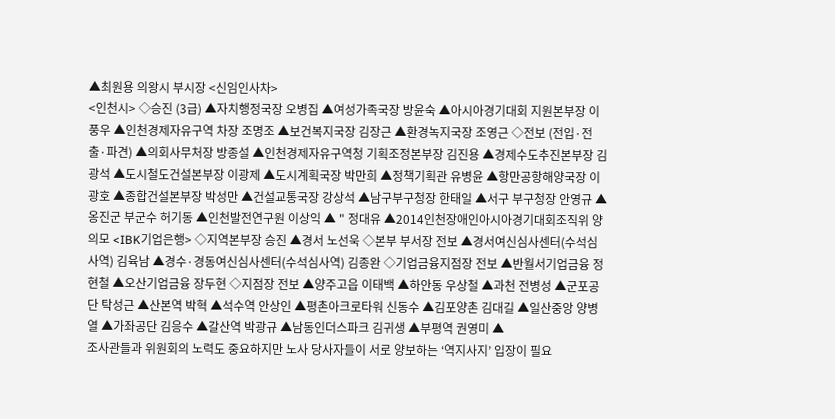▲최원용 의왕시 부시장 <신임인사차>
<인천시> ◇승진 (3급) ▲자치행정국장 오병집 ▲여성가족국장 방윤숙 ▲아시아경기대회 지원본부장 이풍우 ▲인천경제자유구역 차장 조명조 ▲보건복지국장 김장근 ▲환경녹지국장 조영근 ◇전보 (전입·전출·파견) ▲의회사무처장 방종설 ▲인천경제자유구역청 기획조정본부장 김진용 ▲경제수도추진본부장 김광석 ▲도시철도건설본부장 이광제 ▲도시계획국장 박만희 ▲정책기획관 유병윤 ▲항만공항해양국장 이광호 ▲종합건설본부장 박성만 ▲건설교통국장 강상석 ▲남구부구청장 한태일 ▲서구 부구청장 안영규 ▲옹진군 부군수 허기동 ▲인천발전연구원 이상익 ▲ " 정대유 ▲2014인천장애인아시아경기대회조직위 양의모 <IBK기업은행> ◇지역본부장 승진 ▲경서 노선욱 ◇본부 부서장 전보 ▲경서여신심사센터(수석심사역) 김육남 ▲경수·경동여신심사센터(수석심사역) 김종완 ◇기업금융지점장 전보 ▲반월서기업금융 정현철 ▲오산기업금융 장두현 ◇지점장 전보 ▲양주고읍 이태백 ▲하안동 우상철 ▲과천 전병성 ▲군포공단 탁성근 ▲산본역 박혁 ▲석수역 안상인 ▲평촌아크로타워 신동수 ▲김포양촌 김대길 ▲일산중앙 양병열 ▲가좌공단 김응수 ▲갈산역 박광규 ▲남동인더스파크 김귀생 ▲부평역 권영미 ▲
조사관들과 위원회의 노력도 중요하지만 노사 당사자들이 서로 양보하는 ‘역지사지’ 입장이 필요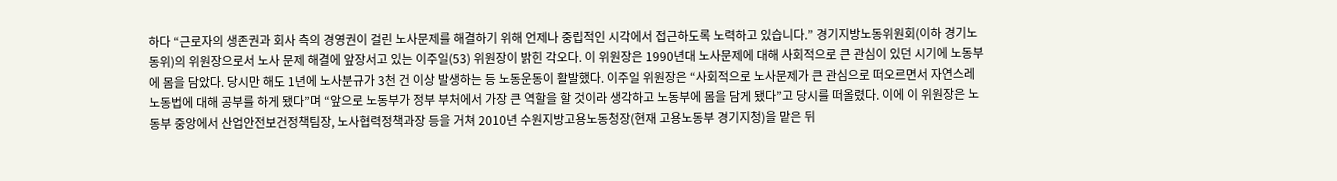하다 “근로자의 생존권과 회사 측의 경영권이 걸린 노사문제를 해결하기 위해 언제나 중립적인 시각에서 접근하도록 노력하고 있습니다.” 경기지방노동위원회(이하 경기노동위)의 위원장으로서 노사 문제 해결에 앞장서고 있는 이주일(53) 위원장이 밝힌 각오다. 이 위원장은 1990년대 노사문제에 대해 사회적으로 큰 관심이 있던 시기에 노동부에 몸을 담았다. 당시만 해도 1년에 노사분규가 3천 건 이상 발생하는 등 노동운동이 활발했다. 이주일 위원장은 “사회적으로 노사문제가 큰 관심으로 떠오르면서 자연스레 노동법에 대해 공부를 하게 됐다”며 “앞으로 노동부가 정부 부처에서 가장 큰 역할을 할 것이라 생각하고 노동부에 몸을 담게 됐다”고 당시를 떠올렸다. 이에 이 위원장은 노동부 중앙에서 산업안전보건정책팀장, 노사협력정책과장 등을 거쳐 2010년 수원지방고용노동청장(현재 고용노동부 경기지청)을 맡은 뒤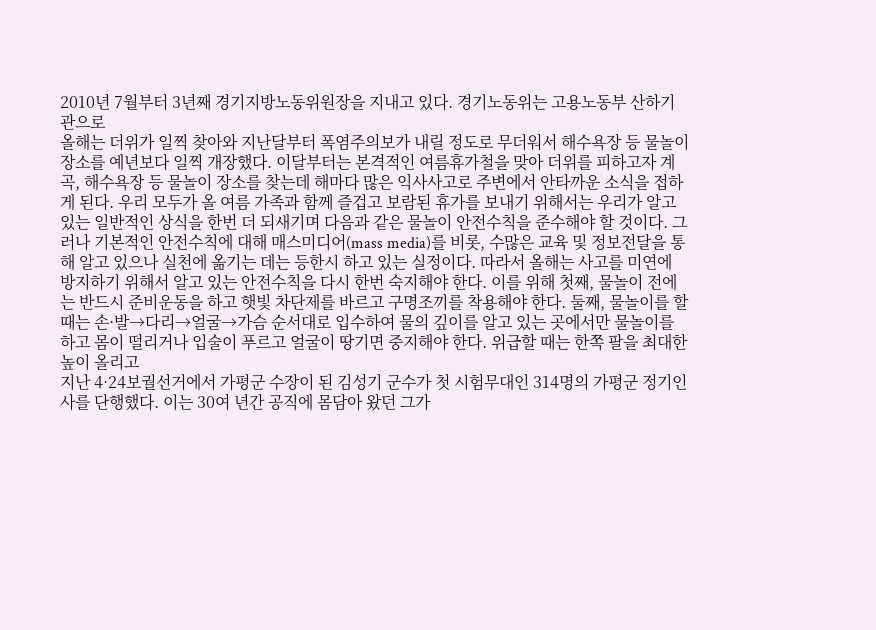2010년 7월부터 3년째 경기지방노동위원장을 지내고 있다. 경기노동위는 고용노동부 산하기관으로
올해는 더위가 일찍 찾아와 지난달부터 폭염주의보가 내릴 정도로 무더워서 해수욕장 등 물놀이 장소를 예년보다 일찍 개장했다. 이달부터는 본격적인 여름휴가철을 맞아 더위를 피하고자 계곡, 해수욕장 등 물놀이 장소를 찾는데 해마다 많은 익사사고로 주변에서 안타까운 소식을 접하게 된다. 우리 모두가 올 여름 가족과 함께 즐겁고 보람된 휴가를 보내기 위해서는 우리가 알고 있는 일반적인 상식을 한번 더 되새기며 다음과 같은 물놀이 안전수칙을 준수해야 할 것이다. 그러나 기본적인 안전수칙에 대해 매스미디어(mass media)를 비롯, 수많은 교육 및 정보전달을 통해 알고 있으나 실천에 옮기는 데는 등한시 하고 있는 실정이다. 따라서 올해는 사고를 미연에 방지하기 위해서 알고 있는 안전수칙을 다시 한번 숙지해야 한다. 이를 위해 첫째, 물놀이 전에는 반드시 준비운동을 하고 햇빛 차단제를 바르고 구명조끼를 착용해야 한다. 둘째, 물놀이를 할 때는 손·발→다리→얼굴→가슴 순서대로 입수하여 물의 깊이를 알고 있는 곳에서만 물놀이를 하고 몸이 떨리거나 입술이 푸르고 얼굴이 땅기면 중지해야 한다. 위급할 때는 한쪽 팔을 최대한 높이 올리고
지난 4·24보궐선거에서 가평군 수장이 된 김성기 군수가 첫 시험무대인 314명의 가평군 정기인사를 단행했다. 이는 30여 년간 공직에 몸담아 왔던 그가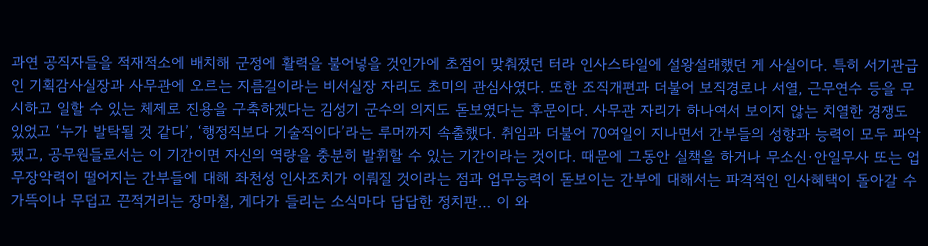과연 공직자들을 적재적소에 배치해 군정에 활력을 불어넣을 것인가에 초점이 맞춰졌던 터라 인사스타일에 설왕설래했던 게 사실이다. 특히 서기관급인 기획감사실장과 사무관에 오르는 지름길이라는 비서실장 자리도 초미의 관심사였다. 또한 조직개편과 더불어 보직경로나 서열, 근무연수 등을 무시하고 일할 수 있는 체제로 진용을 구축하겠다는 김성기 군수의 의지도 돋보였다는 후문이다. 사무관 자리가 하나여서 보이지 않는 치열한 경쟁도 있었고 ‘누가 발탁될 것 같다’, ‘행정직보다 기술직이다’라는 루머까지 속출했다. 취임과 더불어 70여일이 지나면서 간부들의 성향과 능력이 모두 파악됐고, 공무원들로서는 이 기간이면 자신의 역량을 충분히 발휘할 수 있는 기간이라는 것이다. 때문에 그동안 실책을 하거나 무소신·안일무사 또는 업무장악력이 떨어지는 간부들에 대해 좌천성 인사조치가 이뤄질 것이라는 점과 업무능력이 돋보이는 간부에 대해서는 파격적인 인사혜택이 돌아갈 수
가뜩이나 무덥고 끈적거리는 장마철, 게다가 들리는 소식마다 답답한 정치판… 이 와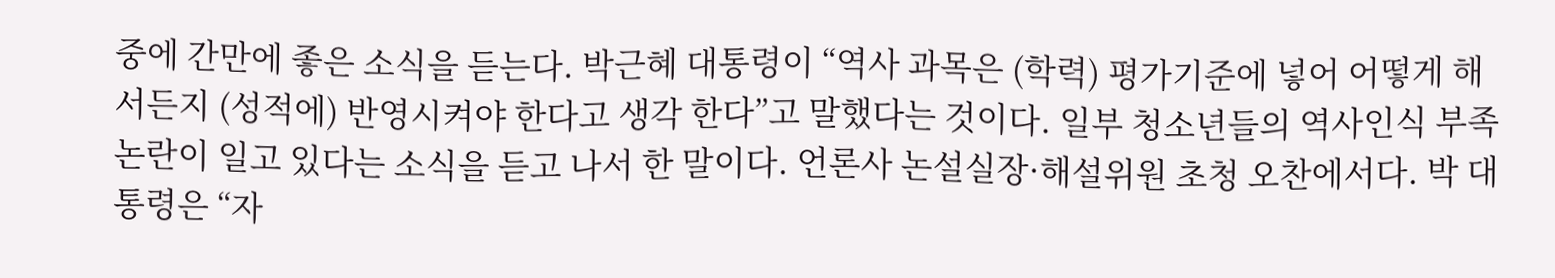중에 간만에 좋은 소식을 듣는다. 박근혜 대통령이 “역사 과목은 (학력) 평가기준에 넣어 어떻게 해서든지 (성적에) 반영시켜야 한다고 생각 한다”고 말했다는 것이다. 일부 청소년들의 역사인식 부족 논란이 일고 있다는 소식을 듣고 나서 한 말이다. 언론사 논설실장·해설위원 초청 오찬에서다. 박 대통령은 “자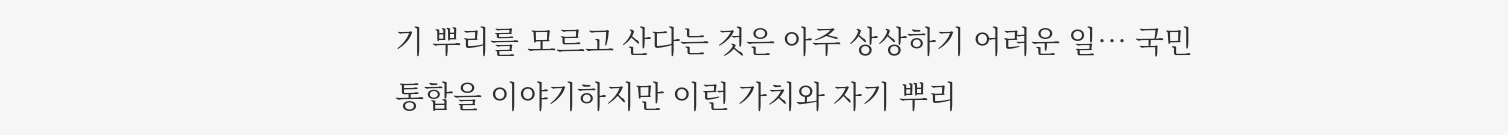기 뿌리를 모르고 산다는 것은 아주 상상하기 어려운 일… 국민 통합을 이야기하지만 이런 가치와 자기 뿌리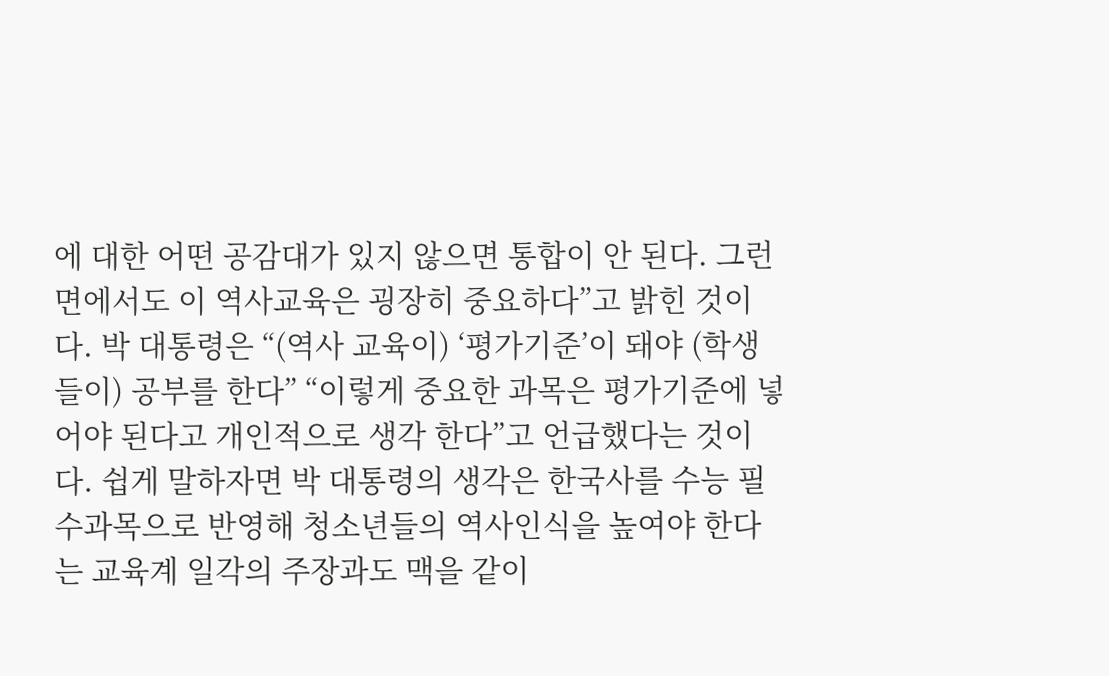에 대한 어떤 공감대가 있지 않으면 통합이 안 된다. 그런 면에서도 이 역사교육은 굉장히 중요하다”고 밝힌 것이다. 박 대통령은 “(역사 교육이) ‘평가기준’이 돼야 (학생들이) 공부를 한다” “이렇게 중요한 과목은 평가기준에 넣어야 된다고 개인적으로 생각 한다”고 언급했다는 것이다. 쉽게 말하자면 박 대통령의 생각은 한국사를 수능 필수과목으로 반영해 청소년들의 역사인식을 높여야 한다는 교육계 일각의 주장과도 맥을 같이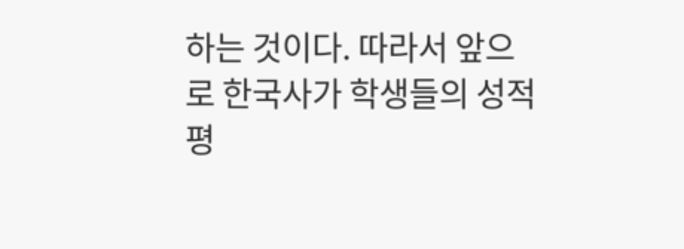하는 것이다. 따라서 앞으로 한국사가 학생들의 성적평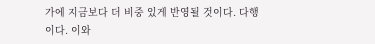가에 지금보다 더 비중 있게 반영될 것이다. 다행이다. 이와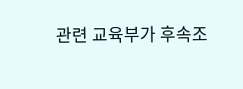관련 교육부가 후속조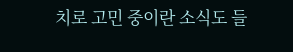치로 고민 중이란 소식도 들